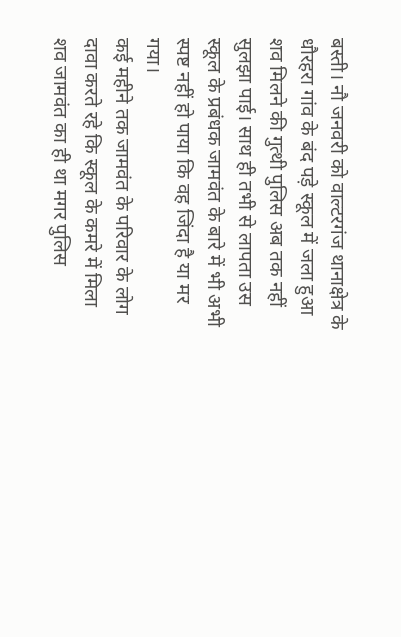बस्ती। नौ जनवरी को वाल्टरगंज थानाक्षेत्र के धौरहरा गांव के बंद पड़े स्कूल में जला हुआ शव मिलने की गुत्थी पुलिस अब तक नहीं सुलझा पाई। साथ ही तभी से लापता उस स्कूल के प्रबंधक जामवंत के बारे में भी अभी स्पष्ट नहीं हो पाया कि वह जिंदा है या मर गया।
कई महीने तक जामवंत के परिवार के लोग दावा करते रहे कि स्कूल के कमरे में मिला शव जामवंत का ही था मगर पुलिस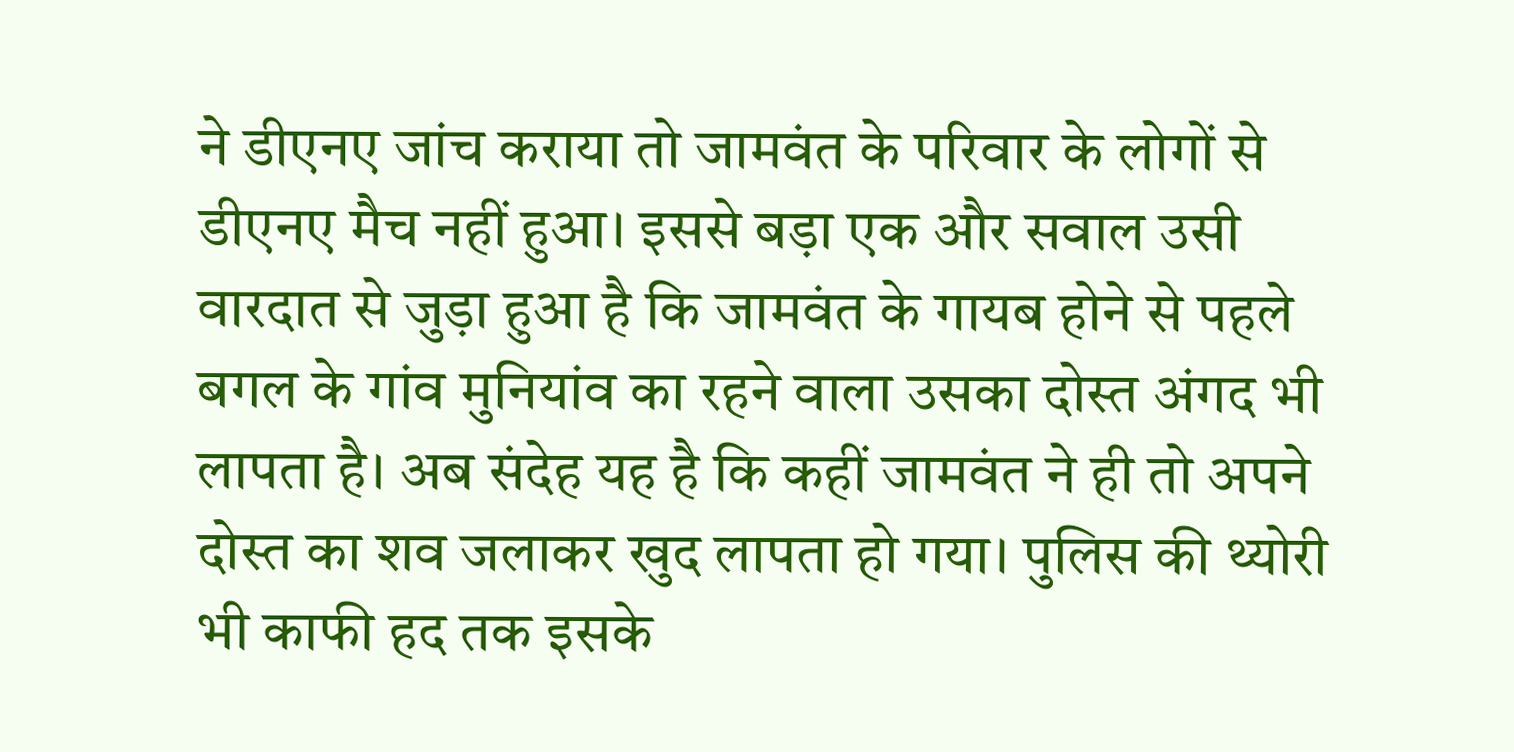ने डीएनए जांच कराया तो जामवंत के परिवार के लोगों से डीएनए मैच नहीं हुआ। इससे बड़ा एक और सवाल उसी वारदात से जुड़ा हुआ है कि जामवंत के गायब होने से पहले बगल के गांव मुनियांव का रहने वाला उसका दोस्त अंगद भी लापता है। अब संदेह यह है कि कहीं जामवंत ने ही तो अपने दोस्त का शव जलाकर खुद लापता हो गया। पुलिस की थ्योरी भी काफी हद तक इसके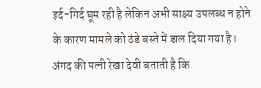इर्द-गिर्द घूम रही है लेकिन अभी साक्ष्य उपलब्ध न होने के कारण मामले को ठंडे बस्ते में डाल दिया गया है।
अंगद की पत्नी रेखा देवी बताती है कि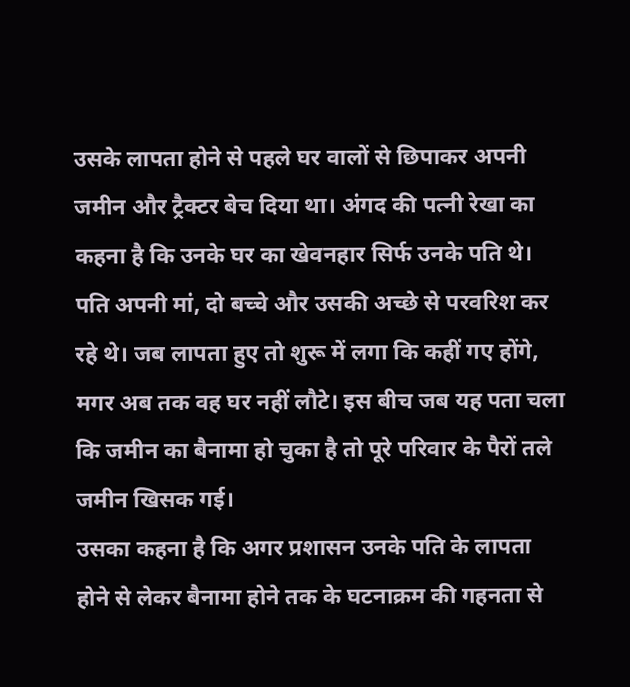उसके लापता होने से पहले घर वालों से छिपाकर अपनी जमीन और ट्रैक्टर बेच दिया था। अंगद की पत्नी रेखा का कहना है कि उनके घर का खेवनहार सिर्फ उनके पति थे। पति अपनी मां, दो बच्चे और उसकी अच्छे से परवरिश कर रहे थे। जब लापता हुए तो शुरू में लगा कि कहीं गए होंगे, मगर अब तक वह घर नहीं लौटे। इस बीच जब यह पता चला कि जमीन का बैनामा हो चुका है तो पूरे परिवार के पैरों तले जमीन खिसक गई।
उसका कहना है कि अगर प्रशासन उनके पति के लापता होने से लेकर बैनामा होने तक के घटनाक्रम की गहनता से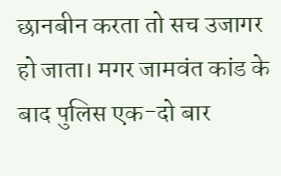छानबीन करता तो सच उजागर हो जाता। मगर जामवंत कांड के बाद पुलिस एक-दो बार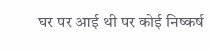घर पर आई थी पर कोई निष्कर्ष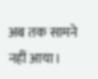अब तक सामने नहीं आया।